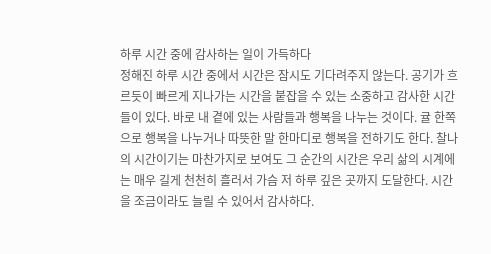하루 시간 중에 감사하는 일이 가득하다
정해진 하루 시간 중에서 시간은 잠시도 기다려주지 않는다. 공기가 흐르듯이 빠르게 지나가는 시간을 붙잡을 수 있는 소중하고 감사한 시간들이 있다. 바로 내 곁에 있는 사람들과 행복을 나누는 것이다. 귤 한쪽으로 행복을 나누거나 따뜻한 말 한마디로 행복을 전하기도 한다. 찰나의 시간이기는 마찬가지로 보여도 그 순간의 시간은 우리 삶의 시계에는 매우 길게 천천히 흘러서 가슴 저 하루 깊은 곳까지 도달한다. 시간을 조금이라도 늘릴 수 있어서 감사하다.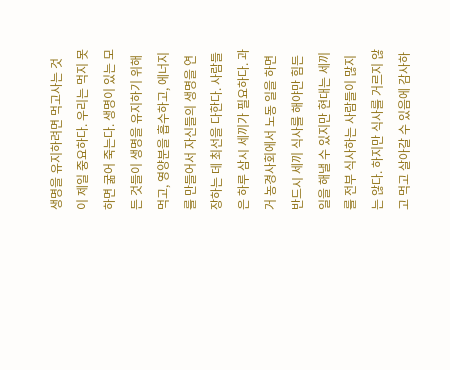생명을 유지하려면 먹고사는 것이 제일 중요하다. 우리는 먹지 못하면 굶어 죽는다. 생명이 있는 모든 것들이 생명을 유지하기 위해 먹고, 영양분을 흡수하고, 에너지를 만들어서 자신들의 생명을 연장하는 데 최선을 다한다. 사람들은 하루 삼시 세끼가 필요하다. 과거 농경사회에서 노동 일을 하면 반드시 세끼 식사를 해야만 힘든 일을 해낼 수 있지만 현대는 세끼를 전부 식사하는 사람들이 많지는 않다. 하지만 식사를 거르지 않고 먹고 살아갈 수 있음에 감사하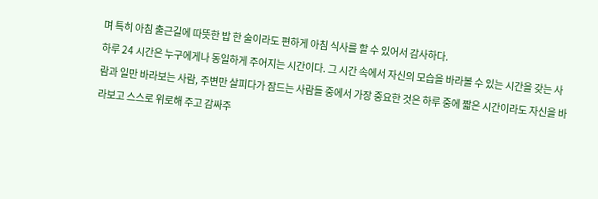며 특히 아침 출근길에 따뜻한 밥 한 술이라도 편하게 아침 식사를 할 수 있어서 감사하다.
하루 24 시간은 누구에게나 동일하게 주어지는 시간이다. 그 시간 속에서 자신의 모습을 바라볼 수 있는 시간을 갖는 사람과 일만 바라보는 사람, 주변만 살피다가 잠드는 사람들 중에서 가장 중요한 것은 하루 중에 짧은 시간이라도 자신을 바라보고 스스로 위로해 주고 감싸주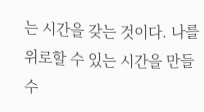는 시간을 갖는 것이다. 나를 위로할 수 있는 시간을 만들 수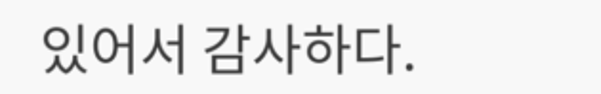있어서 감사하다.